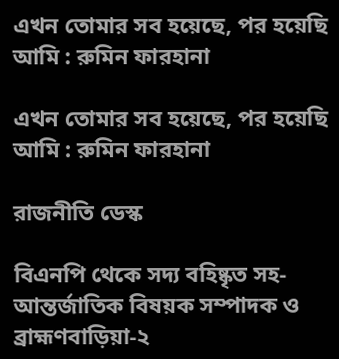এখন তোমার সব হয়েছে, পর হয়েছি আমি : রুমিন ফারহানা

এখন তোমার সব হয়েছে, পর হয়েছি আমি : রুমিন ফারহানা

রাজনীতি ডেস্ক

বিএনপি থেকে সদ্য বহিষ্কৃত সহ-আন্তর্জাতিক বিষয়ক সম্পাদক ও ব্রাহ্মণবাড়িয়া-২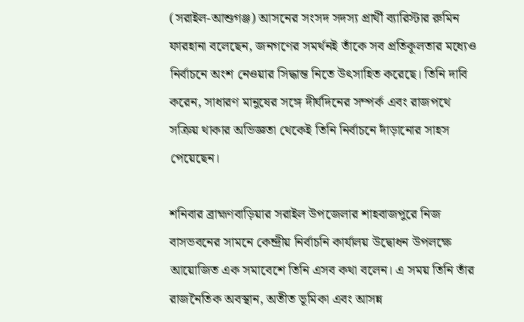(সরাইল-আশুগঞ্জ) আসনের সংসদ সদস্য প্রার্থী ব্যারিস্টার রুমিন ফারহানা বলেছেন, জনগণের সমর্থনই তাঁকে সব প্রতিকূলতার মধ্যেও নির্বাচনে অংশ নেওয়ার সিদ্ধান্ত নিতে উৎসাহিত করেছে। তিনি দাবি করেন, সাধারণ মানুষের সঙ্গে দীর্ঘদিনের সম্পর্ক এবং রাজপথে সক্রিয় থাকার অভিজ্ঞতা থেকেই তিনি নির্বাচনে দাঁড়ানোর সাহস পেয়েছেন।

শনিবার ব্রাহ্মণবাড়িয়ার সরাইল উপজেলার শাহবাজপুরে নিজ বাসভবনের সামনে কেন্দ্রীয় নির্বাচনি কার্যালয় উদ্বোধন উপলক্ষে আয়োজিত এক সমাবেশে তিনি এসব কথা বলেন। এ সময় তিনি তাঁর রাজনৈতিক অবস্থান, অতীত ভূমিকা এবং আসন্ন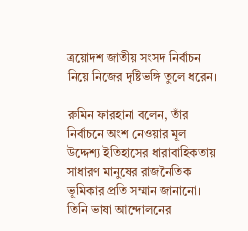ত্রয়োদশ জাতীয় সংসদ নির্বাচন নিয়ে নিজের দৃষ্টিভঙ্গি তুলে ধরেন।

রুমিন ফারহানা বলেন, তাঁর নির্বাচনে অংশ নেওয়ার মূল উদ্দেশ্য ইতিহাসের ধারাবাহিকতায় সাধারণ মানুষের রাজনৈতিক ভূমিকার প্রতি সম্মান জানানো। তিনি ভাষা আন্দোলনের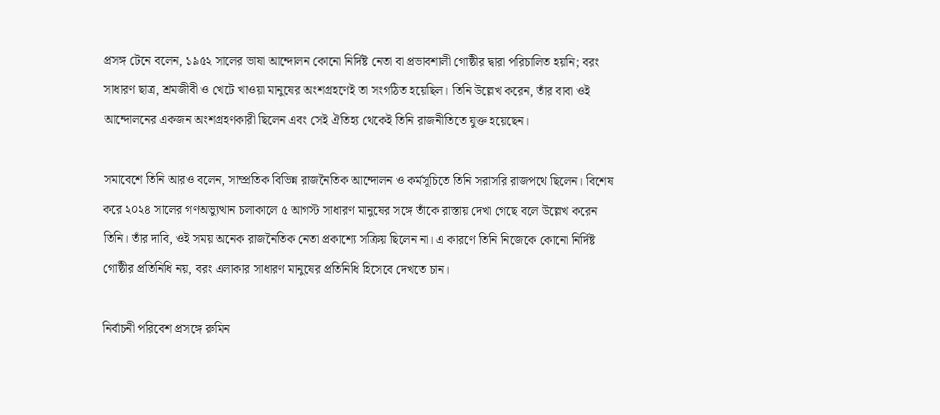প্রসঙ্গ টেনে বলেন, ১৯৫২ সালের ভাষা আন্দোলন কোনো নির্দিষ্ট নেতা বা প্রভাবশালী গোষ্ঠীর দ্বারা পরিচালিত হয়নি; বরং সাধারণ ছাত্র, শ্রমজীবী ও খেটে খাওয়া মানুষের অংশগ্রহণেই তা সংগঠিত হয়েছিল। তিনি উল্লেখ করেন, তাঁর বাবা ওই আন্দোলনের একজন অংশগ্রহণকারী ছিলেন এবং সেই ঐতিহ্য থেকেই তিনি রাজনীতিতে যুক্ত হয়েছেন।

সমাবেশে তিনি আরও বলেন, সাম্প্রতিক বিভিন্ন রাজনৈতিক আন্দোলন ও কর্মসূচিতে তিনি সরাসরি রাজপথে ছিলেন। বিশেষ করে ২০২৪ সালের গণঅভ্যুত্থান চলাকালে ৫ আগস্ট সাধারণ মানুষের সঙ্গে তাঁকে রাস্তায় দেখা গেছে বলে উল্লেখ করেন তিনি। তাঁর দাবি, ওই সময় অনেক রাজনৈতিক নেতা প্রকাশ্যে সক্রিয় ছিলেন না। এ কারণে তিনি নিজেকে কোনো নির্দিষ্ট গোষ্ঠীর প্রতিনিধি নয়, বরং এলাকার সাধারণ মানুষের প্রতিনিধি হিসেবে দেখতে চান।

নির্বাচনী পরিবেশ প্রসঙ্গে রুমিন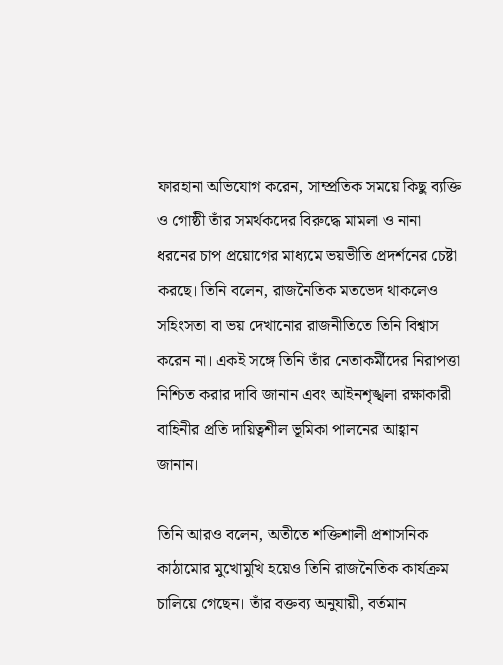ফারহানা অভিযোগ করেন, সাম্প্রতিক সময়ে কিছু ব্যক্তি ও গোষ্ঠী তাঁর সমর্থকদের বিরুদ্ধে মামলা ও নানা ধরনের চাপ প্রয়োগের মাধ্যমে ভয়ভীতি প্রদর্শনের চেষ্টা করছে। তিনি বলেন, রাজনৈতিক মতভেদ থাকলেও সহিংসতা বা ভয় দেখানোর রাজনীতিতে তিনি বিশ্বাস করেন না। একই সঙ্গে তিনি তাঁর নেতাকর্মীদের নিরাপত্তা নিশ্চিত করার দাবি জানান এবং আইনশৃঙ্খলা রক্ষাকারী বাহিনীর প্রতি দায়িত্বশীল ভূমিকা পালনের আহ্বান জানান।

তিনি আরও বলেন, অতীতে শক্তিশালী প্রশাসনিক কাঠামোর মুখোমুখি হয়েও তিনি রাজনৈতিক কার্যক্রম চালিয়ে গেছেন। তাঁর বক্তব্য অনুযায়ী, বর্তমান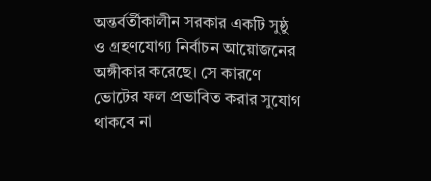অন্তর্বর্তীকালীন সরকার একটি সুষ্ঠু ও গ্রহণযোগ্য নির্বাচন আয়োজনের অঙ্গীকার করেছে। সে কারণে ভোটের ফল প্রভাবিত করার সুযোগ থাকবে না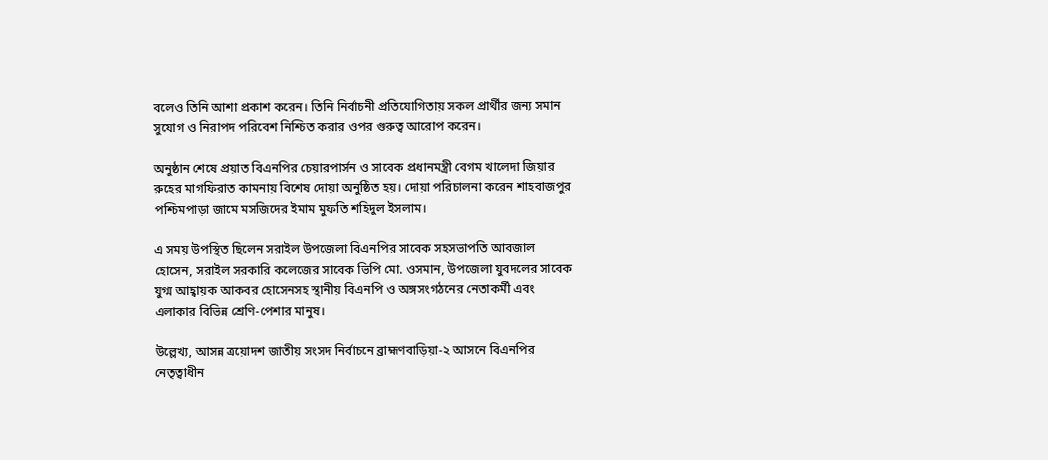বলেও তিনি আশা প্রকাশ করেন। তিনি নির্বাচনী প্রতিযোগিতায় সকল প্রার্থীর জন্য সমান সুযোগ ও নিরাপদ পরিবেশ নিশ্চিত করার ওপর গুরুত্ব আরোপ করেন।

অনুষ্ঠান শেষে প্রয়াত বিএনপির চেয়ারপার্সন ও সাবেক প্রধানমন্ত্রী বেগম খালেদা জিয়ার রুহের মাগফিরাত কামনায় বিশেষ দোয়া অনুষ্ঠিত হয়। দোয়া পরিচালনা করেন শাহবাজপুর পশ্চিমপাড়া জামে মসজিদের ইমাম মুফতি শহিদুল ইসলাম।

এ সময় উপস্থিত ছিলেন সরাইল উপজেলা বিএনপির সাবেক সহসভাপতি আবজাল হোসেন, সরাইল সরকারি কলেজের সাবেক ভিপি মো. ওসমান, উপজেলা যুবদলের সাবেক যুগ্ম আহ্বায়ক আকবর হোসেনসহ স্থানীয় বিএনপি ও অঙ্গসংগঠনের নেতাকর্মী এবং এলাকার বিভিন্ন শ্রেণি-পেশার মানুষ।

উল্লেখ্য, আসন্ন ত্রয়োদশ জাতীয় সংসদ নির্বাচনে ব্রাহ্মণবাড়িয়া-২ আসনে বিএনপির নেতৃত্বাধীন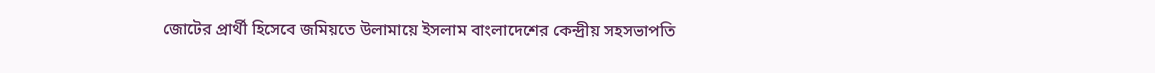জোটের প্রার্থী হিসেবে জমিয়তে উলামায়ে ইসলাম বাংলাদেশের কেন্দ্রীয় সহসভাপতি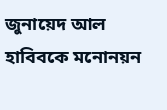জুনায়েদ আল হাবিবকে মনোনয়ন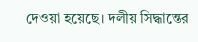দেওয়া হয়েছে। দলীয় সিদ্ধান্তের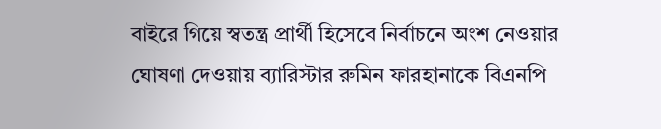বাইরে গিয়ে স্বতন্ত্র প্রার্থী হিসেবে নির্বাচনে অংশ নেওয়ার ঘোষণা দেওয়ায় ব্যারিস্টার রুমিন ফারহানাকে বিএনপি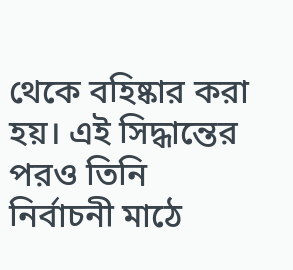থেকে বহিষ্কার করা হয়। এই সিদ্ধান্তের পরও তিনি নির্বাচনী মাঠে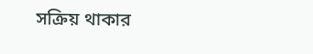সক্রিয় থাকার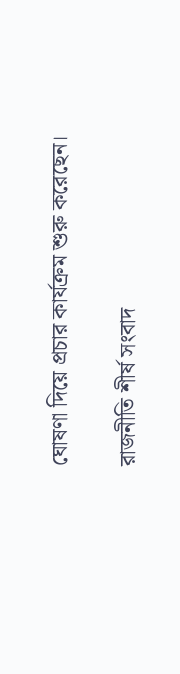ঘোষণা দিয়ে প্রচার কার্যক্রম শুরু করেছেন।

রাজনীতি শীর্ষ সংবাদ